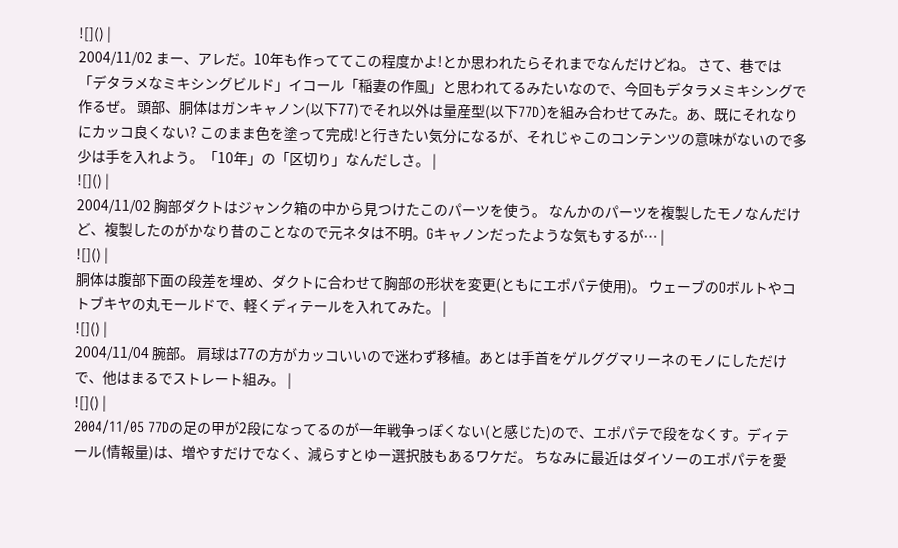![]() |
2004/11/02 まー、アレだ。10年も作っててこの程度かよ!とか思われたらそれまでなんだけどね。 さて、巷では「デタラメなミキシングビルド」イコール「稲妻の作風」と思われてるみたいなので、今回もデタラメミキシングで作るぜ。 頭部、胴体はガンキャノン(以下77)でそれ以外は量産型(以下77D)を組み合わせてみた。あ、既にそれなりにカッコ良くない? このまま色を塗って完成!と行きたい気分になるが、それじゃこのコンテンツの意味がないので多少は手を入れよう。「10年」の「区切り」なんだしさ。 |
![]() |
2004/11/02 胸部ダクトはジャンク箱の中から見つけたこのパーツを使う。 なんかのパーツを複製したモノなんだけど、複製したのがかなり昔のことなので元ネタは不明。Gキャノンだったような気もするが… |
![]() |
胴体は腹部下面の段差を埋め、ダクトに合わせて胸部の形状を変更(ともにエポパテ使用)。 ウェーブのOボルトやコトブキヤの丸モールドで、軽くディテールを入れてみた。 |
![]() |
2004/11/04 腕部。 肩球は77の方がカッコいいので迷わず移植。あとは手首をゲルググマリーネのモノにしただけで、他はまるでストレート組み。 |
![]() |
2004/11/05 77Dの足の甲が2段になってるのが一年戦争っぽくない(と感じた)ので、エポパテで段をなくす。ディテール(情報量)は、増やすだけでなく、減らすとゆー選択肢もあるワケだ。 ちなみに最近はダイソーのエポパテを愛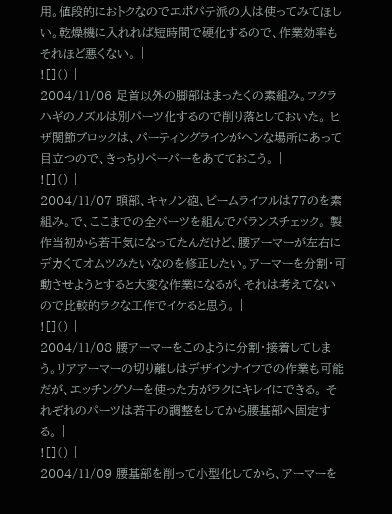用。値段的におトクなのでエポパテ派の人は使ってみてほしい。乾燥機に入れれば短時間で硬化するので、作業効率もそれほど悪くない。 |
![]() |
2004/11/06 足首以外の脚部はまったくの素組み。フクラハギのノズルは別パーツ化するので削り落としておいた。 ヒザ関節ブロックは、パーティングラインがヘンな場所にあって目立つので、きっちりペーパーをあてておこう。 |
![]() |
2004/11/07 頭部、キャノン砲、ビームライフルは77のを素組み。で、ここまでの全パーツを組んでバランスチェック。 製作当初から若干気になってたんだけど、腰アーマーが左右にデカくてオムツみたいなのを修正したい。アーマーを分割・可動させようとすると大変な作業になるが、それは考えてないので比較的ラクな工作でイケると思う。 |
![]() |
2004/11/08 腰アーマーをこのように分割・接着してしまう。リアアーマーの切り離しはデザインナイフでの作業も可能だが、エッチングソーを使った方がラクにキレイにできる。 それぞれのパーツは若干の調整をしてから腰基部へ固定する。 |
![]() |
2004/11/09 腰基部を削って小型化してから、アーマーを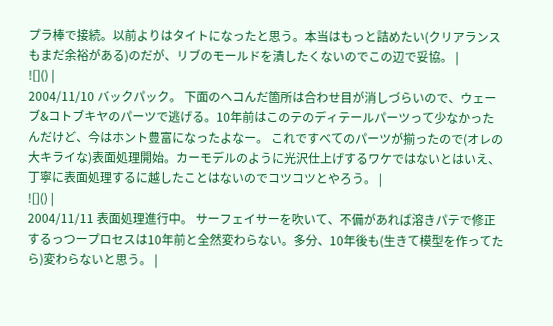プラ棒で接続。以前よりはタイトになったと思う。本当はもっと詰めたい(クリアランスもまだ余裕がある)のだが、リブのモールドを潰したくないのでこの辺で妥協。 |
![]() |
2004/11/10 バックパック。 下面のヘコんだ箇所は合わせ目が消しづらいので、ウェーブ&コトブキヤのパーツで逃げる。10年前はこのテのディテールパーツって少なかったんだけど、今はホント豊富になったよなー。 これですべてのパーツが揃ったので(オレの大キライな)表面処理開始。カーモデルのように光沢仕上げするワケではないとはいえ、丁寧に表面処理するに越したことはないのでコツコツとやろう。 |
![]() |
2004/11/11 表面処理進行中。 サーフェイサーを吹いて、不備があれば溶きパテで修正するっつープロセスは10年前と全然変わらない。多分、10年後も(生きて模型を作ってたら)変わらないと思う。 |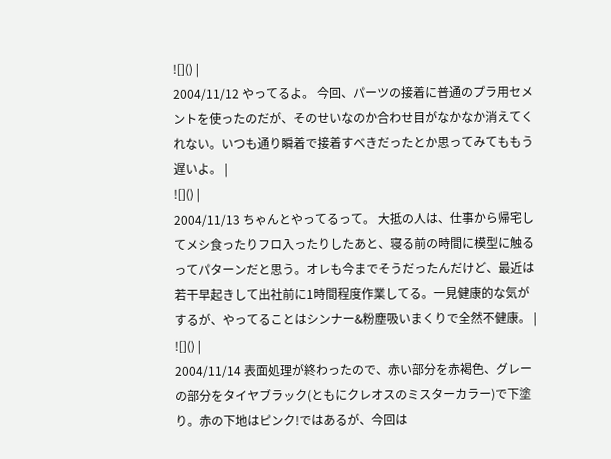![]() |
2004/11/12 やってるよ。 今回、パーツの接着に普通のプラ用セメントを使ったのだが、そのせいなのか合わせ目がなかなか消えてくれない。いつも通り瞬着で接着すべきだったとか思ってみてももう遅いよ。 |
![]() |
2004/11/13 ちゃんとやってるって。 大抵の人は、仕事から帰宅してメシ食ったりフロ入ったりしたあと、寝る前の時間に模型に触るってパターンだと思う。オレも今までそうだったんだけど、最近は若干早起きして出社前に1時間程度作業してる。一見健康的な気がするが、やってることはシンナー&粉塵吸いまくりで全然不健康。 |
![]() |
2004/11/14 表面処理が終わったので、赤い部分を赤褐色、グレーの部分をタイヤブラック(ともにクレオスのミスターカラー)で下塗り。赤の下地はピンク!ではあるが、今回は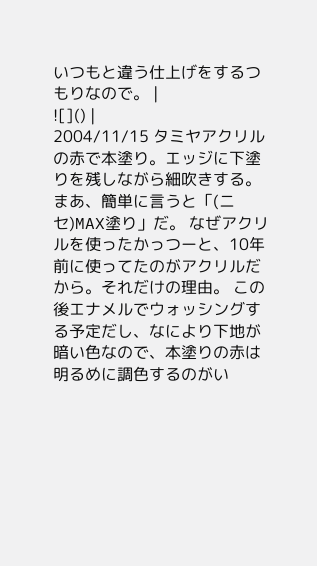いつもと違う仕上げをするつもりなので。 |
![]() |
2004/11/15 タミヤアクリルの赤で本塗り。エッジに下塗りを残しながら細吹きする。まあ、簡単に言うと「(ニセ)MAX塗り」だ。 なぜアクリルを使ったかっつーと、10年前に使ってたのがアクリルだから。それだけの理由。 この後エナメルでウォッシングする予定だし、なにより下地が暗い色なので、本塗りの赤は明るめに調色するのがい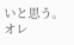いと思う。オレ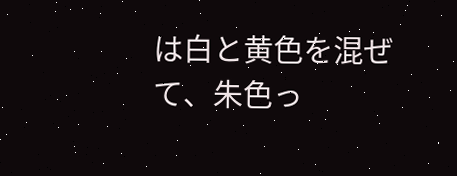は白と黄色を混ぜて、朱色っ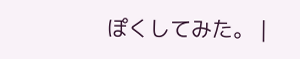ぽくしてみた。 |